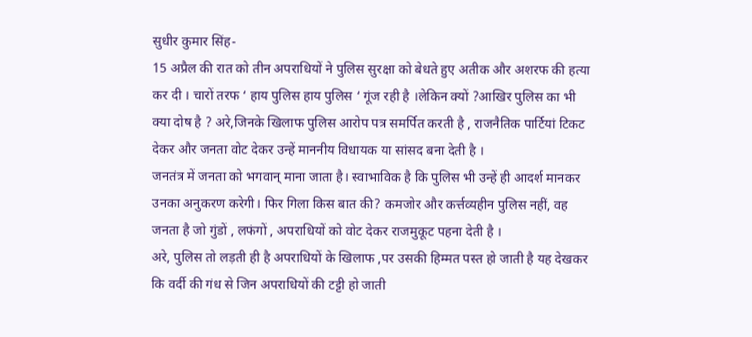सुधीर कुमार सिंह-
15 अप्रैल की रात को तीन अपराधियों ने पुलिस सुरक्षा को बेधते हुए अतीक और अशरफ की हत्या कर दी । चारों तरफ ‘ हाय पुलिस हाय पुलिस ‘ गूंज रही है ।लेकिन क्यों ?आखिर पुलिस का भी क्या दोष है ? अरे,जिनके खिलाफ पुलिस आरोप पत्र समर्पित करती है , राजनैतिक पार्टियां टिकट देकर और जनता वोट देकर उन्हें माननीय विधायक या सांसद बना देती है ।
जनतंत्र में जनता को भगवान् माना जाता है। स्वाभाविक है कि पुलिस भी उन्हें ही आदर्श मानकर उनका अनुकरण करेगी। फिर गिला किस बात की? कमजोर और कर्त्तव्यहीन पुलिस नहीं, वह जनता है जो गुंडों , लफंगों , अपराधियों को वोट देकर राजमुकूट पहना देती है ।
अरे, पुलिस तो लड़ती ही है अपराधियों के खिलाफ ,पर उसकी हिम्मत पस्त हो जाती है यह देखकर कि वर्दी की गंध से जिन अपराधियों की टट्टी हो जाती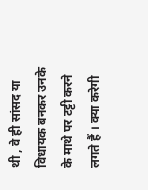थी , वे ही सांसद या विधायक बनकर उनके के माथे पर टट्टी करने लगते हैं । क्या करेगी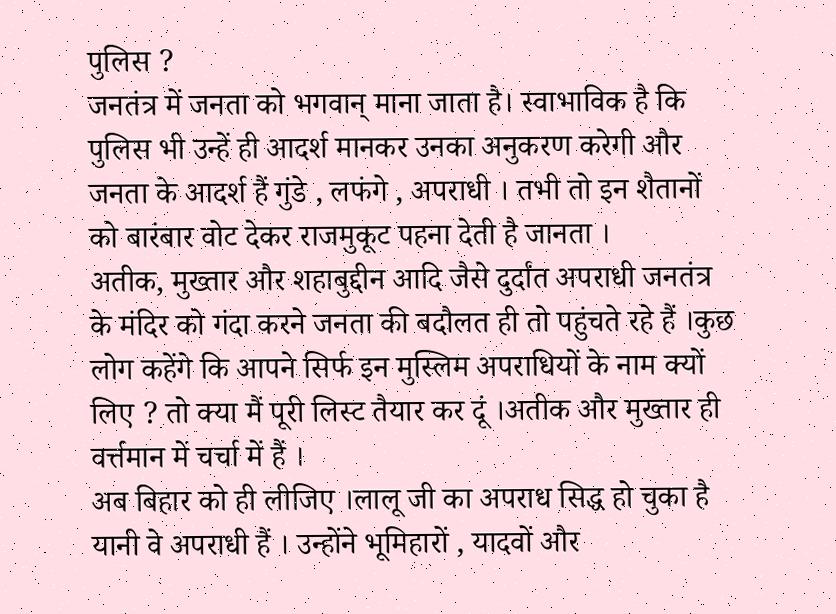पुलिस ?
जनतंत्र में जनता को भगवान् माना जाता है। स्वाभाविक है कि पुलिस भी उन्हें ही आदर्श मानकर उनका अनुकरण करेगी और जनता के आदर्श हैं गुंडे , लफंगे , अपराधी । तभी तो इन शैतानों को बारंबार वोट देकर राजमुकूट पहना देती है जानता ।
अतीक, मुख्तार और शहाबुद्दीन आदि जैसे दुर्दांत अपराधी जनतंत्र के मंदिर को गंदा करने जनता की बदौलत ही तो पहुंचते रहे हैं ।कुछ लोग कहेंगे कि आपने सिर्फ इन मुस्लिम अपराधियों के नाम क्यों लिए ? तो क्या मैं पूरी लिस्ट तैयार कर दूं ।अतीक और मुख्तार ही वर्त्तमान में चर्चा में हैं ।
अब बिहार को ही लीजिए ।लालू जी का अपराध सिद्ध हो चुका है यानी वे अपराधी हैं । उन्होंने भूमिहारों , यादवों और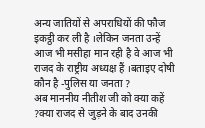अन्य जातियों से अपराधियों की फौज इकट्ठी कर ली है ।लेकिन जनता उन्हें आज भी मसीहा मान रही है वे आज भी राजद के राष्ट्रीय अध्यक्ष हैं ।बताइए दोषी कौन है -पुलिस या जनता ?
अब माननीय नीतीश जी को क्या कहें ?क्या राजद से जुड़ने के बाद उनकी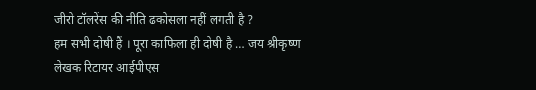जीरो टॉलरेंस की नीति ढकोसला नहीं लगती है ?
हम सभी दोषी हैं । पूरा काफिला ही दोषी है … जय श्रीकृष्ण
लेखक रिटायर आईपीएस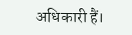अधिकारी हैं।